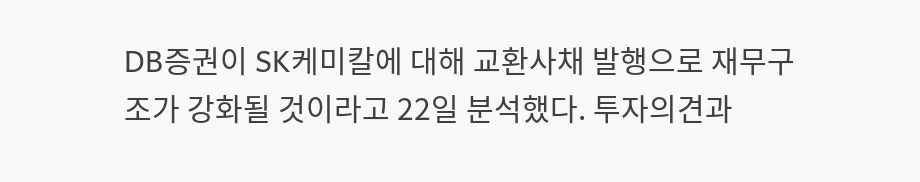DB증권이 SK케미칼에 대해 교환사채 발행으로 재무구조가 강화될 것이라고 22일 분석했다. 투자의견과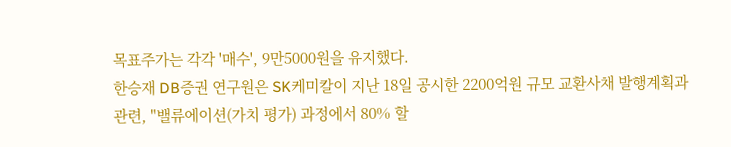목표주가는 각각 '매수', 9만5000원을 유지했다.
한승재 DB증권 연구원은 SK케미칼이 지난 18일 공시한 2200억원 규모 교환사채 발행계획과 관련, "밸류에이션(가치 평가) 과정에서 80% 할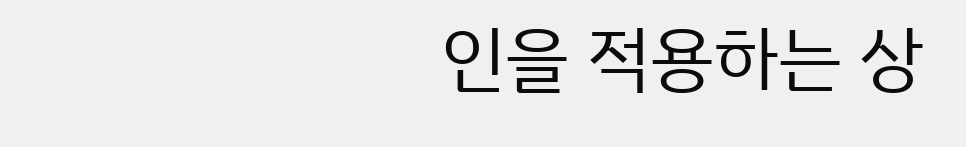인을 적용하는 상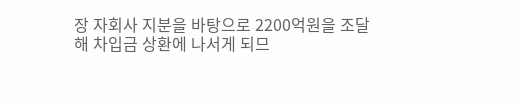장 자회사 지분을 바탕으로 2200억원을 조달해 차입금 상환에 나서게 되므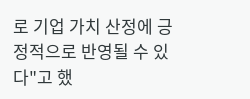로 기업 가치 산정에 긍정적으로 반영될 수 있다"고 했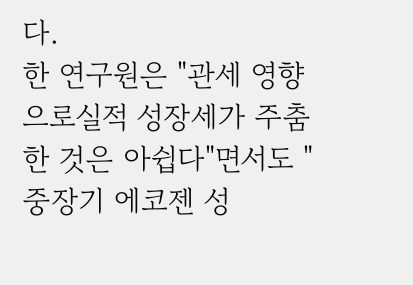다.
한 연구원은 "관세 영향으로실적 성장세가 주춤한 것은 아쉽다"면서도 "중장기 에코젠 성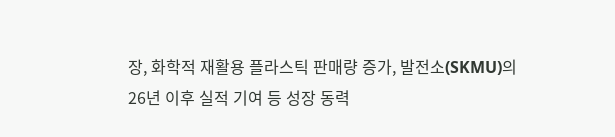장, 화학적 재활용 플라스틱 판매량 증가, 발전소(SKMU)의 26년 이후 실적 기여 등 성장 동력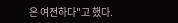은 여전하다"고 했다.